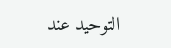التوحيد عند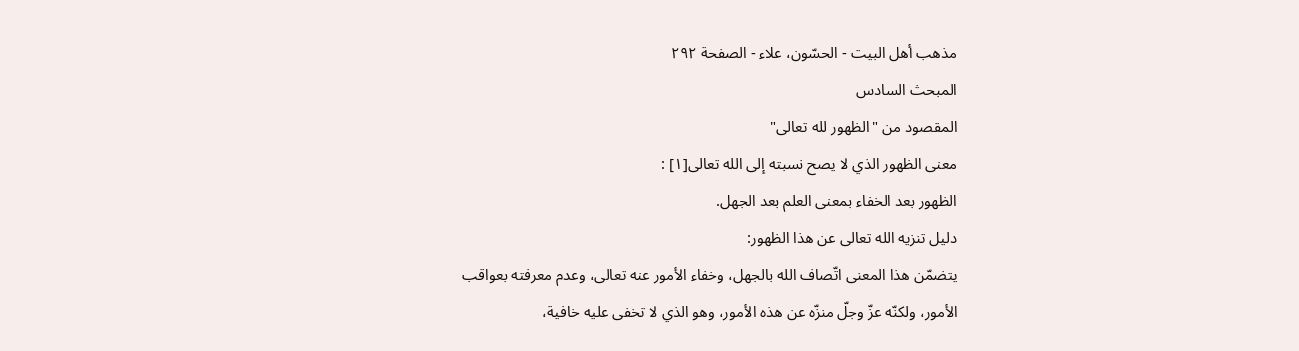مذهب أهل البيت - الحسّون، علاء - الصفحة ٢٩٢
المبحث السادس
المقصود من "الظهور لله تعالى"
معنى الظهور الذي لا يصح نسبته إلى الله تعالى[١] :
الظهور بعد الخفاء بمعنى العلم بعد الجهل.
دليل تنزيه الله تعالى عن هذا الظهور:
يتضمّن هذا المعنى اتّصاف الله بالجهل، وخفاء الأمور عنه تعالى، وعدم معرفته بعواقب الأمور، ولكنّه عزّ وجلّ منزّه عن هذه الأمور، وهو الذي لا تخفى عليه خافية،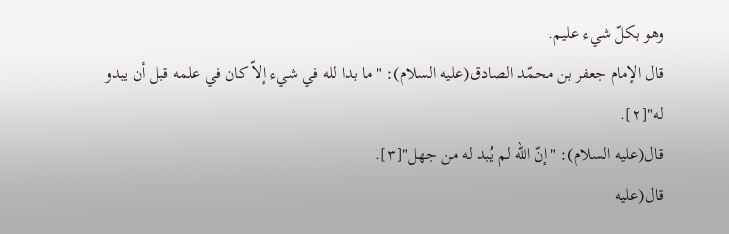وهو بكلّ شيء عليم.
قال الإمام جعفر بن محمّد الصادق(عليه السلام): "ما بدا لله في شيء إلاّ كان في علمه قبل أن يبدو له"[٢].
قال(عليه السلام): "إنّ الله لم يُبد له من جهل"[٣].
قال(عليه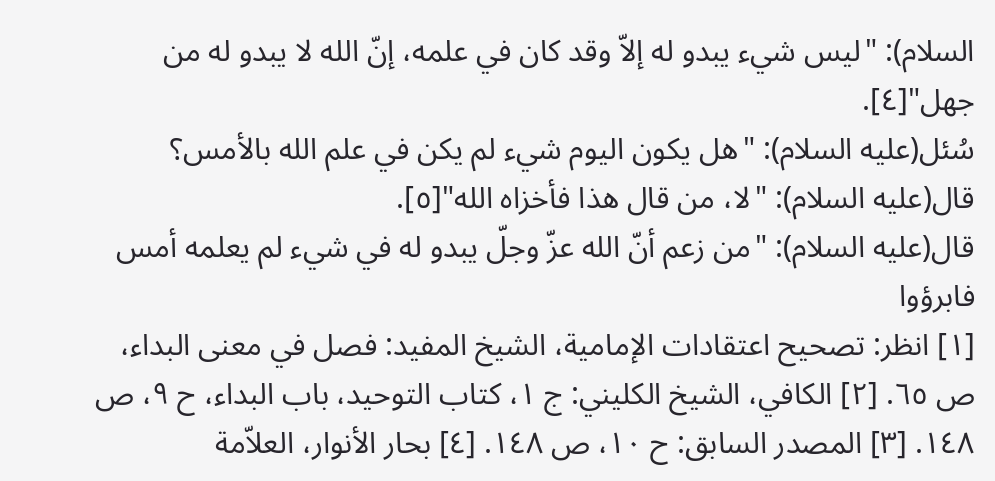السلام): "ليس شيء يبدو له إلاّ وقد كان في علمه، إنّ الله لا يبدو له من جهل"[٤].
سُئل(عليه السلام): "هل يكون اليوم شيء لم يكن في علم الله بالأمس؟ قال(عليه السلام): "لا، من قال هذا فأخزاه الله"[٥].
قال(عليه السلام): "من زعم أنّ الله عزّ وجلّ يبدو له في شيء لم يعلمه أمس فابرؤوا
[١] انظر: تصحيح اعتقادات الإمامية، الشيخ المفيد: فصل في معنى البداء، ص ٦٥. [٢] الكافي، الشيخ الكليني: ج ١، كتاب التوحيد، باب البداء، ح ٩، ص ١٤٨. [٣] المصدر السابق: ح ١٠، ص ١٤٨. [٤] بحار الأنوار، العلاّمة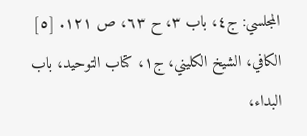المجلسي: ج٤، باب ٣، ح ٦٣، ص ١٢١. [٥] الكافي، الشيخ الكليني، ج١، كتاب التوحيد، باب البداء،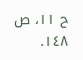ح ١١، ص ١٤٨.